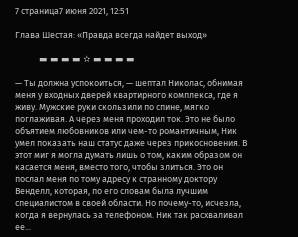7 страница7 июня 2021, 12:51

Глава Шестая: «Правда всегда найдет выход»

            ▬ ▬ ▬ ▬ ✫ ▬ ▬ ▬ ▬

— Ты должна успокоиться, — шептал Николас, обнимая меня у входных дверей квартирного комплекса, где я живу. Мужские руки скользили по спине, мягко поглаживая. А через меня проходил ток. Это не было объятием любовников или чем-то романтичным, Ник умел показать наш статус даже через прикосновения. В этот миг я могла думать лишь о том, каким образом он касается меня, вместо того, чтобы злиться. Это он послал меня по тому адресу к странному доктору Венделл, которая, по его словам была лучшим специалистом в своей области. Но почему-то, исчезла, когда я вернулась за телефоном. Ник так расхваливал ее...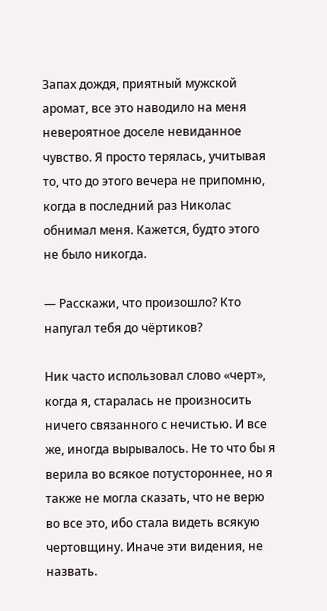Запах дождя, приятный мужской аромат, все это наводило на меня невероятное доселе невиданное чувство. Я просто терялась, учитывая то, что до этого вечера не припомню, когда в последний раз Николас обнимал меня. Кажется, будто этого не было никогда.

— Расскажи, что произошло? Кто напугал тебя до чёртиков?

Ник часто использовал слово «черт», когда я, старалась не произносить ничего связанного с нечистью. И все же, иногда вырывалось. Не то что бы я верила во всякое потустороннее, но я также не могла сказать, что не верю во все это, ибо стала видеть всякую чертовщину. Иначе эти видения, не назвать.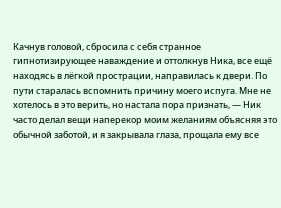Качнув головой, сбросила с себя странное гипнотизирующее наваждение и оттолкнув Ника, все ещё находясь в лёгкой прострации, направилась к двери. По пути старалась вспомнить причину моего испуга. Мне не хотелось в это верить, но настала пора признать, — Ник часто делал вещи наперекор моим желаниям объясняя это обычной заботой, и я закрывала глаза, прощала ему все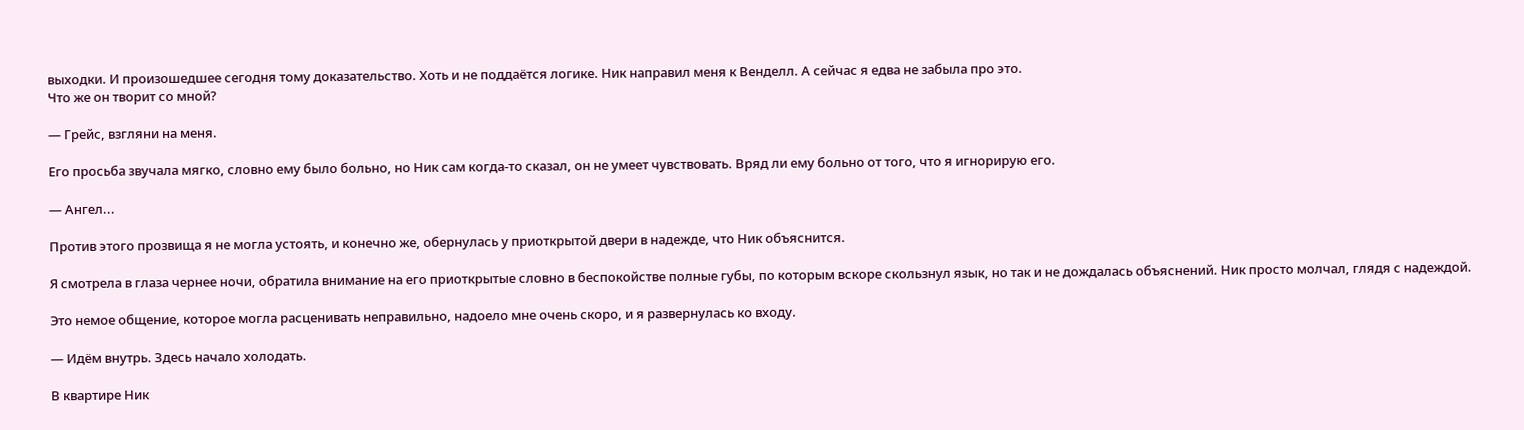выходки. И произошедшее сегодня тому доказательство. Хоть и не поддаётся логике. Ник направил меня к Венделл. А сейчас я едва не забыла про это.
Что же он творит со мной?

— Грейс, взгляни на меня.

Его просьба звучала мягко, словно ему было больно, но Ник сам когда-то сказал, он не умеет чувствовать. Вряд ли ему больно от того, что я игнорирую его.

— Ангел...

Против этого прозвища я не могла устоять, и конечно же, обернулась у приоткрытой двери в надежде, что Ник объяснится.

Я смотрела в глаза чернее ночи, обратила внимание на его приоткрытые словно в беспокойстве полные губы, по которым вскоре скользнул язык, но так и не дождалась объяснений. Ник просто молчал, глядя с надеждой.

Это немое общение, которое могла расценивать неправильно, надоело мне очень скоро, и я развернулась ко входу.

— Идём внутрь. Здесь начало холодать.

В квартире Ник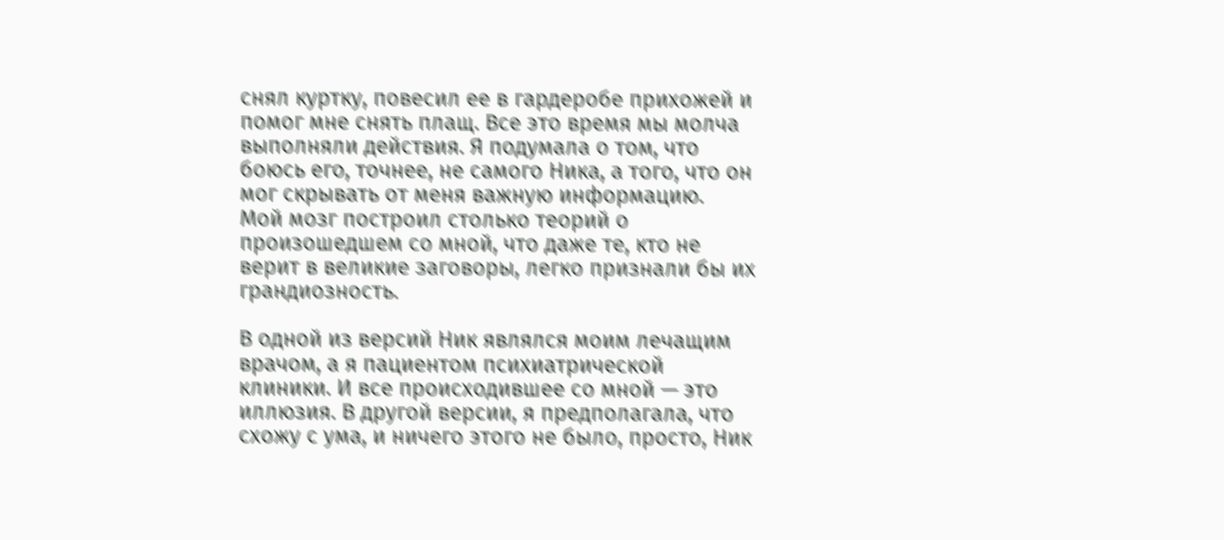снял куртку, повесил ее в гардеробе прихожей и помог мне снять плащ. Все это время мы молча выполняли действия. Я подумала о том, что боюсь его, точнее, не самого Ника, а того, что он мог скрывать от меня важную информацию.
Мой мозг построил столько теорий о произошедшем со мной, что даже те, кто не верит в великие заговоры, легко признали бы их грандиозность.

В одной из версий Ник являлся моим лечащим врачом, а я пациентом психиатрической клиники. И все происходившее со мной — это иллюзия. В другой версии, я предполагала, что схожу с ума, и ничего этого не было, просто, Ник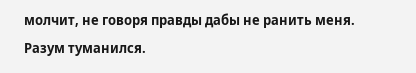молчит, не говоря правды дабы не ранить меня. Разум туманился.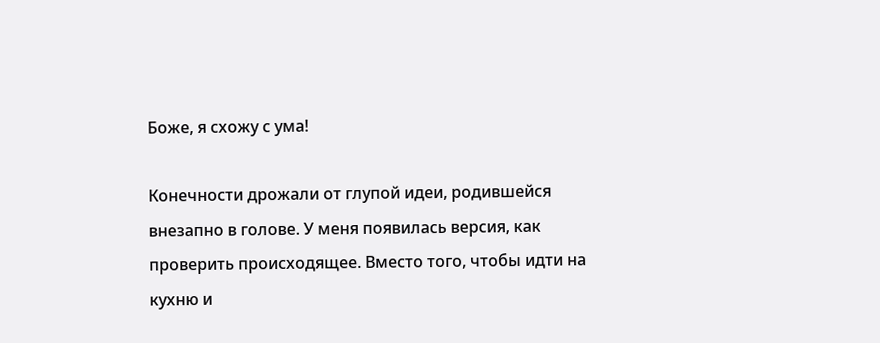Боже, я схожу с ума!

Конечности дрожали от глупой идеи, родившейся внезапно в голове. У меня появилась версия, как проверить происходящее. Вместо того, чтобы идти на кухню и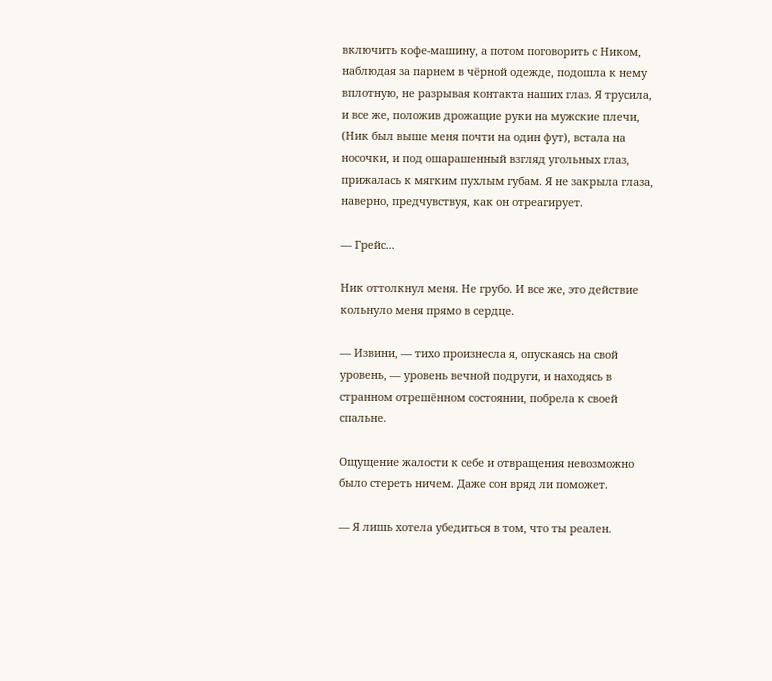включить кофе-машину, а потом поговорить с Ником, наблюдая за парнем в чёрной одежде, подошла к нему вплотную, не разрывая контакта наших глаз. Я трусила, и все же, положив дрожащие руки на мужские плечи, (Ник был выше меня почти на один фут), встала на носочки, и под ошарашенный взгляд угольных глаз, прижалась к мягким пухлым губам. Я не закрыла глаза, наверно, предчувствуя, как он отреагирует.

— Грейс...

Ник оттолкнул меня. Не грубо. И все же, это действие кольнуло меня прямо в сердце.

— Извини, — тихо произнесла я, опускаясь на свой уровень, — уровень вечной подруги, и находясь в странном отрешённом состоянии, побрела к своей спальне.

Ощущение жалости к себе и отвращения невозможно было стереть ничем. Даже сон вряд ли поможет.

— Я лишь хотела убедиться в том, что ты реален.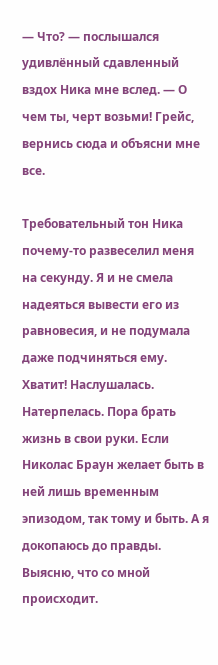— Что? — послышался удивлённый сдавленный вздох Ника мне вслед. — О чем ты, черт возьми! Грейс, вернись сюда и объясни мне все.

Требовательный тон Ника почему-то развеселил меня на секунду. Я и не смела надеяться вывести его из равновесия, и не подумала даже подчиняться ему. Хватит! Наслушалась. Натерпелась. Пора брать жизнь в свои руки. Если Николас Браун желает быть в ней лишь временным эпизодом, так тому и быть. А я докопаюсь до правды. Выясню, что со мной происходит.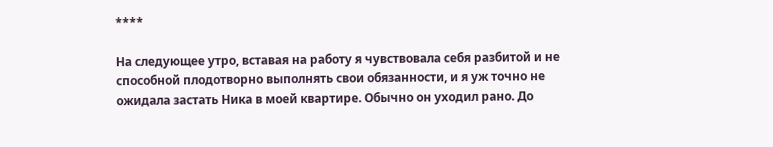****

На следующее утро, вставая на работу я чувствовала себя разбитой и не способной плодотворно выполнять свои обязанности, и я уж точно не ожидала застать Ника в моей квартире. Обычно он уходил рано. До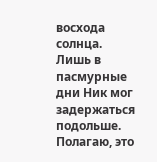восхода солнца. Лишь в пасмурные дни Ник мог задержаться подольше. Полагаю, это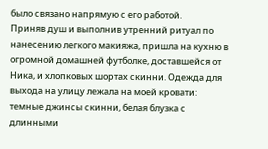было связано напрямую с его работой.
Приняв душ и выполнив утренний ритуал по нанесению легкого макияжа, пришла на кухню в огромной домашней футболке, доставшейся от Ника, и хлопковых шортах скинни. Одежда для выхода на улицу лежала на моей кровати: темные джинсы скинни, белая блузка с длинными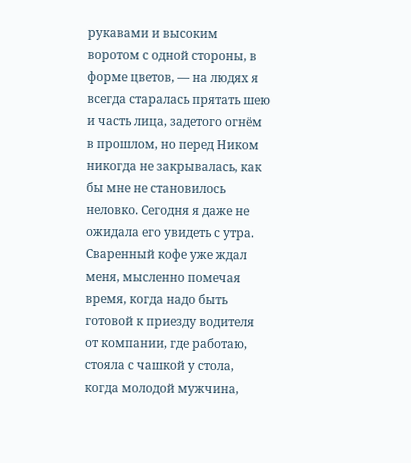рукавами и высоким воротом с одной стороны, в форме цветов, — на людях я всегда старалась прятать шею и часть лица, задетого огнём в прошлом, но перед Ником никогда не закрывалась, как бы мне не становилось неловко. Сегодня я даже не ожидала его увидеть с утра.
Сваренный кофе уже ждал меня, мысленно помечая время, когда надо быть готовой к приезду водителя от компании, где работаю, стояла с чашкой у стола, когда молодой мужчина,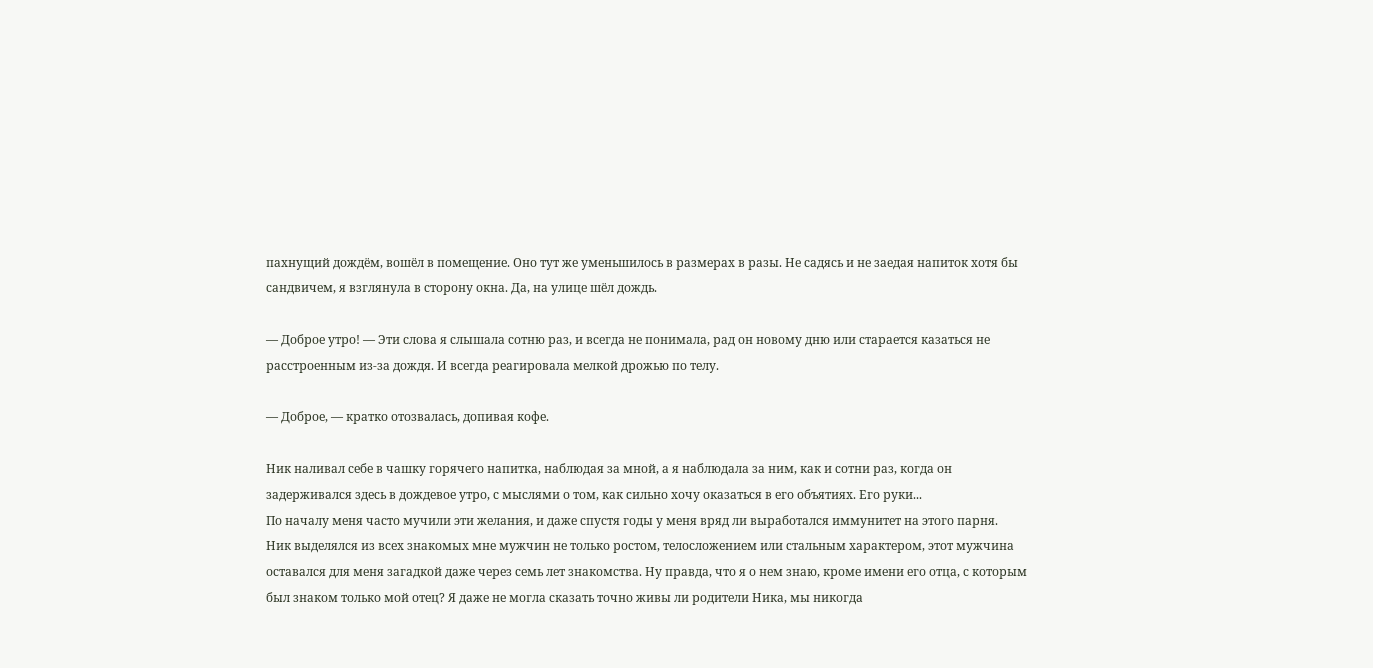пахнущий дождём, вошёл в помещение. Оно тут же уменьшилось в размерах в разы. Не садясь и не заедая напиток хотя бы сандвичем, я взглянула в сторону окна. Да, на улице шёл дождь.

— Доброе утро! — Эти слова я слышала сотню раз, и всегда не понимала, рад он новому дню или старается казаться не расстроенным из-за дождя. И всегда реагировала мелкой дрожью по телу.

— Доброе, — кратко отозвалась, допивая кофе.

Ник наливал себе в чашку горячего напитка, наблюдая за мной, а я наблюдала за ним, как и сотни раз, когда он задерживался здесь в дождевое утро, с мыслями о том, как сильно хочу оказаться в его объятиях. Его руки...
По началу меня часто мучили эти желания, и даже спустя годы у меня вряд ли выработался иммунитет на этого парня.
Ник выделялся из всех знакомых мне мужчин не только ростом, телосложением или стальным характером, этот мужчина оставался для меня загадкой даже через семь лет знакомства. Ну правда, что я о нем знаю, кроме имени его отца, с которым был знаком только мой отец? Я даже не могла сказать точно живы ли родители Ника, мы никогда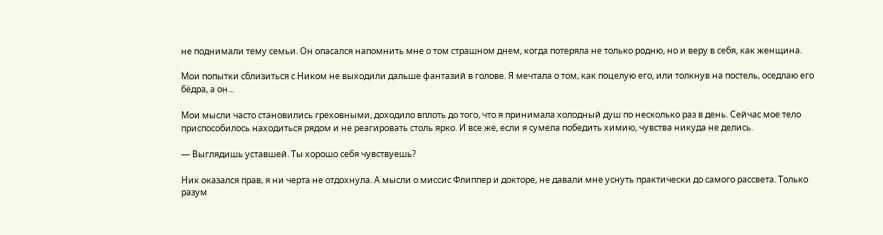не поднимали тему семьи. Он опасался напомнить мне о том страшном днем, когда потеряла не только родню, но и веру в себя, как женщина.

Мои попытки сблизиться с Ником не выходили дальше фантазий в голове. Я мечтала о том, как поцелую его, или толкнув на постель, оседлаю его бёдра, а он...

Мои мысли часто становились греховными, доходило вплоть до того, что я принимала холодный душ по несколько раз в день. Сейчас мое тело приспособилось находиться рядом и не реагировать столь ярко. И все же, если я сумела победить химию, чувства никуда не делись.

— Выглядишь уставшей. Ты хорошо себя чувствуешь?

Ник оказался прав, я ни черта не отдохнула. А мысли о миссис Флиппер и докторе, не давали мне уснуть практически до самого рассвета. Только разум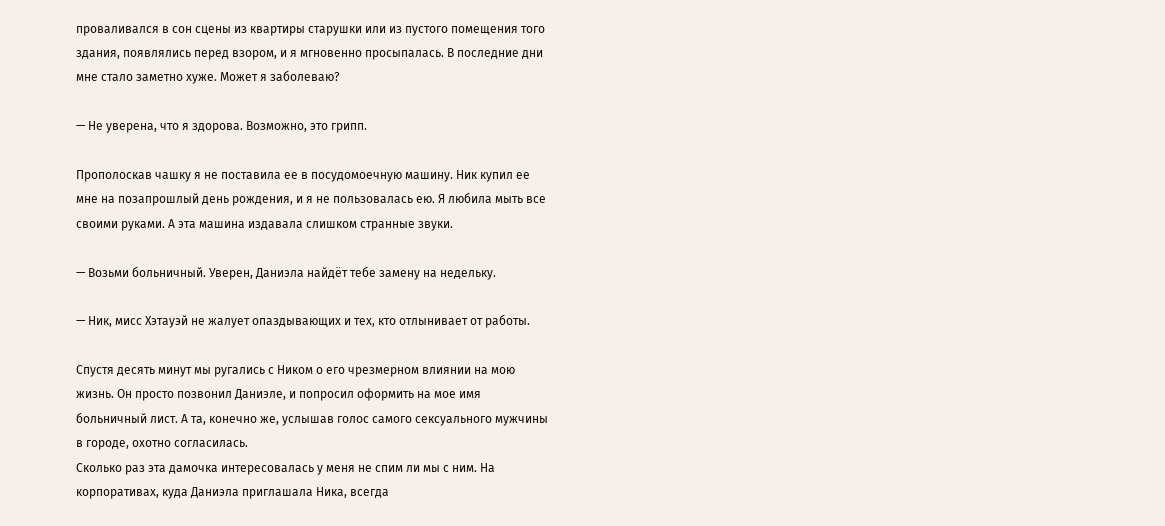проваливался в сон сцены из квартиры старушки или из пустого помещения того здания, появлялись перед взором, и я мгновенно просыпалась. В последние дни мне стало заметно хуже. Может я заболеваю?

— Не уверена, что я здорова. Возможно, это грипп.

Прополоскав чашку я не поставила ее в посудомоечную машину. Ник купил ее мне на позапрошлый день рождения, и я не пользовалась ею. Я любила мыть все своими руками. А эта машина издавала слишком странные звуки.

— Возьми больничный. Уверен, Даниэла найдёт тебе замену на недельку.

— Ник, мисс Хэтауэй не жалует опаздывающих и тех, кто отлынивает от работы.

Спустя десять минут мы ругались с Ником о его чрезмерном влиянии на мою жизнь. Он просто позвонил Даниэле, и попросил оформить на мое имя больничный лист. А та, конечно же, услышав голос самого сексуального мужчины в городе, охотно согласилась.
Сколько раз эта дамочка интересовалась у меня не спим ли мы с ним. На корпоративах, куда Даниэла приглашала Ника, всегда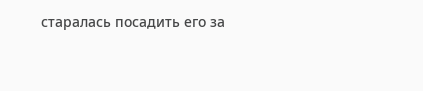старалась посадить его за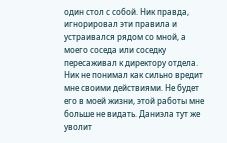один стол с собой. Ник правда, игнорировал эти правила и устраивался рядом со мной, а моего соседа или соседку пересаживал к директору отдела. Ник не понимал как сильно вредит мне своими действиями. Не будет его в моей жизни, этой работы мне больше не видать. Даниэла тут же уволит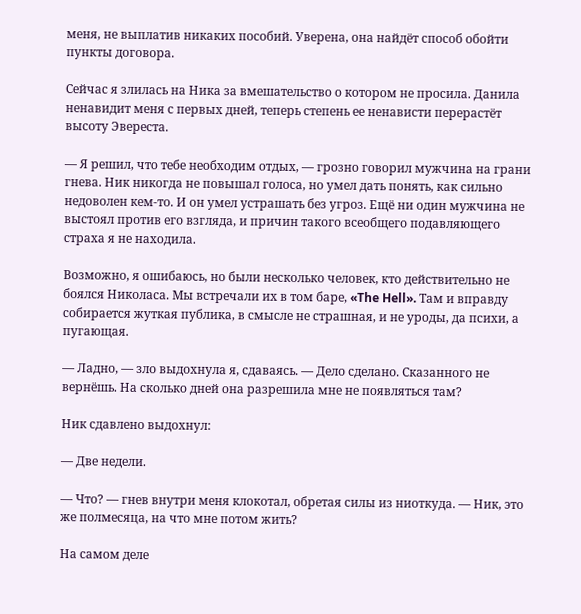меня, не выплатив никаких пособий. Уверена, она найдёт способ обойти пункты договора.

Сейчас я злилась на Ника за вмешательство о котором не просила. Данила ненавидит меня с первых дней, теперь степень ее ненависти перерастёт высоту Эвереста.

— Я решил, что тебе необходим отдых, — грозно говорил мужчина на грани гнева. Ник никогда не повышал голоса, но умел дать понять, как сильно недоволен кем-то. И он умел устрашать без угроз. Ещё ни один мужчина не выстоял против его взгляда, и причин такого всеобщего подавляющего страха я не находила.

Возможно, я ошибаюсь, но были несколько человек, кто действительно не боялся Николаса. Мы встречали их в том баре, «The Hell». Там и вправду собирается жуткая публика, в смысле не страшная, и не уроды, да психи, а пугающая.

— Ладно, — зло выдохнула я, сдаваясь. — Дело сделано. Сказанного не вернёшь. На сколько дней она разрешила мне не появляться там?

Ник сдавлено выдохнул:

— Две недели.

— Что? — гнев внутри меня клокотал, обретая силы из ниоткуда. — Ник, это же полмесяца, на что мне потом жить?

На самом деле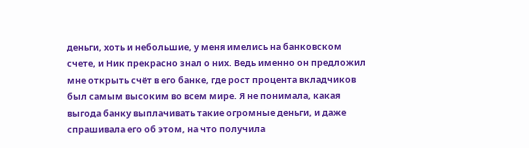деньги, хоть и небольшие, у меня имелись на банковском счете, и Ник прекрасно знал о них. Ведь именно он предложил мне открыть счёт в его банке, где рост процента вкладчиков был самым высоким во всем мире. Я не понимала, какая выгода банку выплачивать такие огромные деньги, и даже спрашивала его об этом, на что получила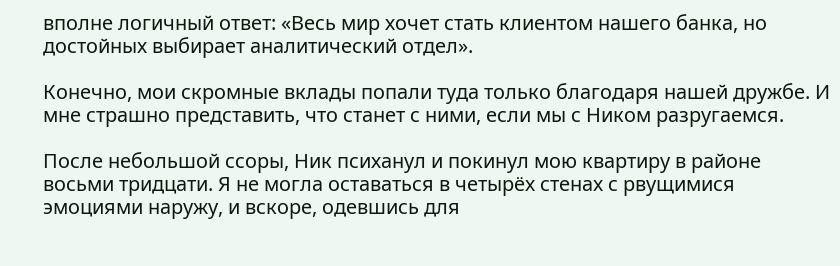вполне логичный ответ: «Весь мир хочет стать клиентом нашего банка, но достойных выбирает аналитический отдел».

Конечно, мои скромные вклады попали туда только благодаря нашей дружбе. И мне страшно представить, что станет с ними, если мы с Ником разругаемся.

После небольшой ссоры, Ник психанул и покинул мою квартиру в районе восьми тридцати. Я не могла оставаться в четырёх стенах с рвущимися эмоциями наружу, и вскоре, одевшись для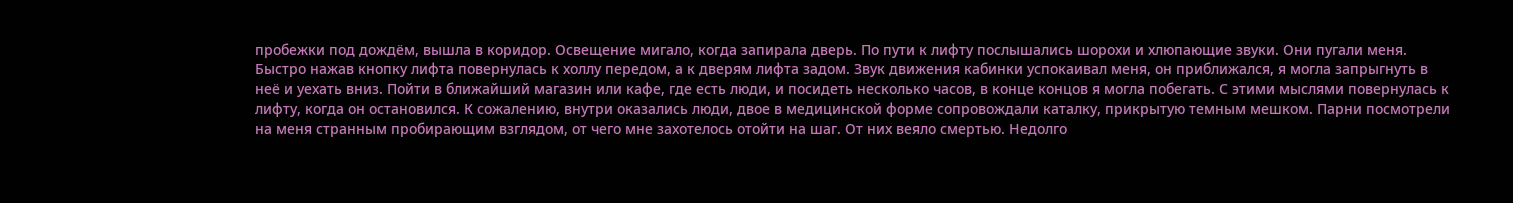пробежки под дождём, вышла в коридор. Освещение мигало, когда запирала дверь. По пути к лифту послышались шорохи и хлюпающие звуки. Они пугали меня. Быстро нажав кнопку лифта повернулась к холлу передом, а к дверям лифта задом. Звук движения кабинки успокаивал меня, он приближался, я могла запрыгнуть в неё и уехать вниз. Пойти в ближайший магазин или кафе, где есть люди, и посидеть несколько часов, в конце концов я могла побегать. С этими мыслями повернулась к лифту, когда он остановился. К сожалению, внутри оказались люди, двое в медицинской форме сопровождали каталку, прикрытую темным мешком. Парни посмотрели на меня странным пробирающим взглядом, от чего мне захотелось отойти на шаг. От них веяло смертью. Недолго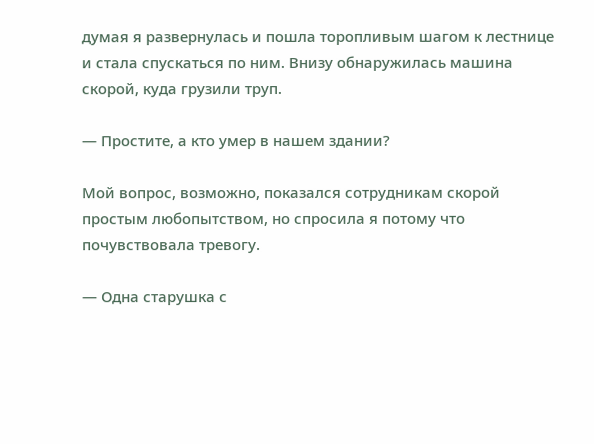думая я развернулась и пошла торопливым шагом к лестнице и стала спускаться по ним. Внизу обнаружилась машина скорой, куда грузили труп.

— Простите, а кто умер в нашем здании?

Мой вопрос, возможно, показался сотрудникам скорой простым любопытством, но спросила я потому что почувствовала тревогу.

— Одна старушка с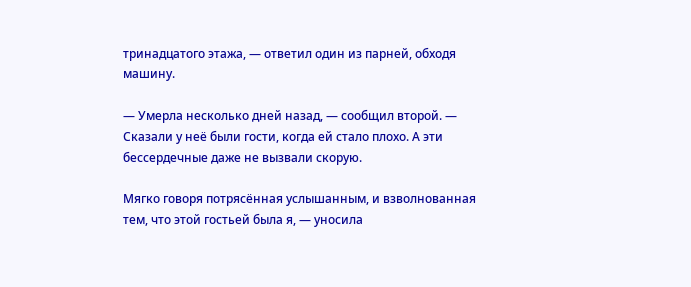тринадцатого этажа, — ответил один из парней, обходя машину.

— Умерла несколько дней назад, — сообщил второй. — Сказали у неё были гости, когда ей стало плохо. А эти бессердечные даже не вызвали скорую.

Мягко говоря потрясённая услышанным, и взволнованная тем, что этой гостьей была я, — уносила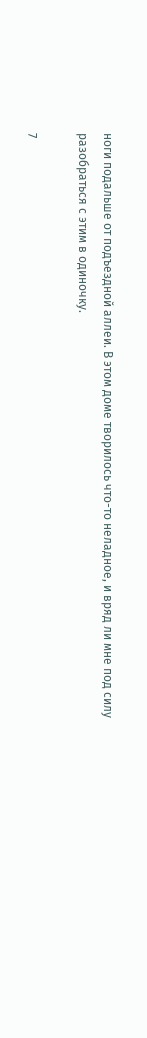ноги подальше от подъездной аллеи. В этом доме творилось что-то неладное, и вряд ли мне под силу разобраться с этим в одиночку.

7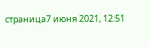страница7 июня 2021, 12:51